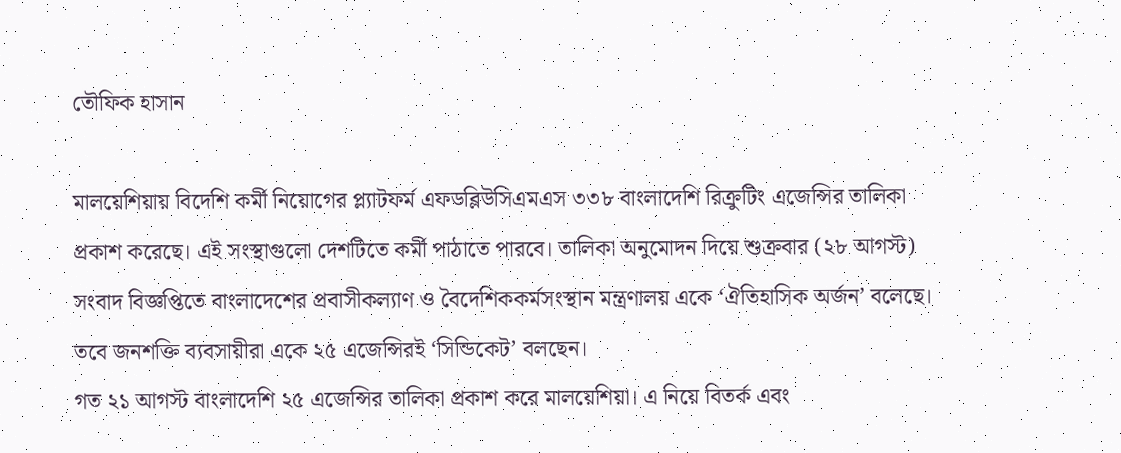তৌফিক হাসান

মালয়েশিয়ায় বিদেশি কর্মী নিয়োগের প্ল্যাটফর্ম এফডব্লিউসিএমএস ৩৩৮ বাংলাদেশি রিক্রুটিং এজেন্সির তালিকা প্রকাশ করেছে। এই সংস্থাগুলো দেশটিতে কর্মী পাঠাতে পারবে। তালিকা অনুমোদন দিয়ে শুক্রবার (২৮ আগস্ট) সংবাদ বিজ্ঞপ্তিতে বাংলাদেশের প্রবাসীকল্যাণ ও বৈদেশিককর্মসংস্থান মন্ত্রণালয় একে ‘ঐতিহাসিক অর্জন’ বলেছে। তবে জনশক্তি ব্যবসায়ীরা একে ২৫ এজেন্সিরই ‘সিন্ডিকেট’ বলছেন।
গত ২১ আগস্ট বাংলাদেশি ২৫ এজেন্সির তালিকা প্রকাশ করে মালয়েশিয়া। এ নিয়ে বিতর্ক এবং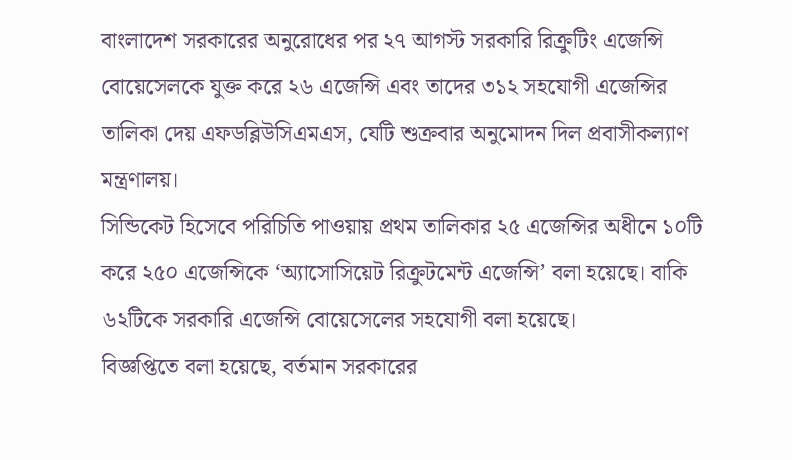বাংলাদেশ সরকারের অনুরোধের পর ২৭ আগস্ট সরকারি রিক্রুটিং এজেন্সি বোয়েসেলকে যুক্ত করে ২৬ এজেন্সি এবং তাদের ৩১২ সহযোগী এজেন্সির তালিকা দেয় এফডব্লিউসিএমএস, যেটি শুক্রবার অনুমোদন দিল প্রবাসীকল্যাণ মন্ত্রণালয়।
সিন্ডিকেট হিসেবে পরিচিতি পাওয়ায় প্রথম তালিকার ২৫ এজেন্সির অধীনে ১০টি করে ২৫০ এজেন্সিকে ‘অ্যাসোসিয়েট রিক্রুটমেন্ট এজেন্সি’ বলা হয়েছে। বাকি ৬২টিকে সরকারি এজেন্সি বোয়েসেলের সহযোগী বলা হয়েছে।
বিজ্ঞপ্তিতে বলা হয়েছে, বর্তমান সরকারের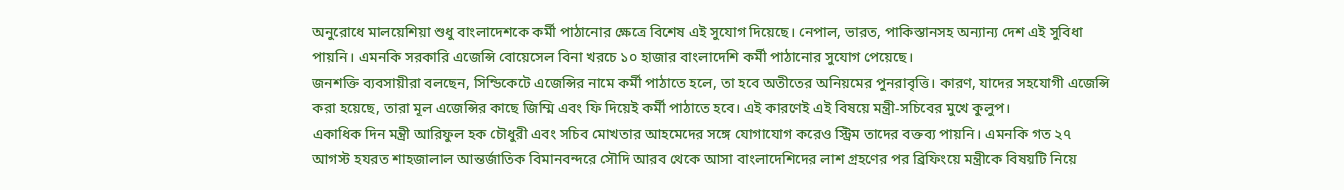অনুরোধে মালয়েশিয়া শুধু বাংলাদেশকে কর্মী পাঠানোর ক্ষেত্রে বিশেষ এই সুযোগ দিয়েছে। নেপাল, ভারত, পাকিস্তানসহ অন্যান্য দেশ এই সুবিধা পায়নি। এমনকি সরকারি এজেন্সি বোয়েসেল বিনা খরচে ১০ হাজার বাংলাদেশি কর্মী পাঠানোর সুযোগ পেয়েছে।
জনশক্তি ব্যবসায়ীরা বলছেন, সিন্ডিকেটে এজেন্সির নামে কর্মী পাঠাতে হলে, তা হবে অতীতের অনিয়মের পুনরাবৃত্তি। কারণ, যাদের সহযোগী এজেন্সি করা হয়েছে, তারা মূল এজেন্সির কাছে জিম্মি এবং ফি দিয়েই কর্মী পাঠাতে হবে। এই কারণেই এই বিষয়ে মন্ত্রী-সচিবের মুখে কুলুপ।
একাধিক দিন মন্ত্রী আরিফুল হক চৌধুরী এবং সচিব মোখতার আহমেদের সঙ্গে যোগাযোগ করেও স্ট্রিম তাদের বক্তব্য পায়নি। এমনকি গত ২৭ আগস্ট হযরত শাহজালাল আন্তর্জাতিক বিমানবন্দরে সৌদি আরব থেকে আসা বাংলাদেশিদের লাশ গ্রহণের পর ব্রিফিংয়ে মন্ত্রীকে বিষয়টি নিয়ে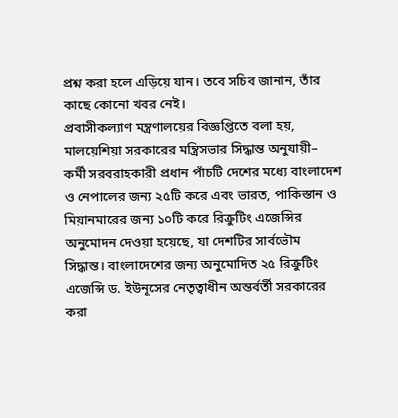প্রশ্ন করা হলে এড়িয়ে যান। তবে সচিব জানান, তাঁর কাছে কোনো খবর নেই।
প্রবাসীকল্যাণ মন্ত্রণালয়ের বিজ্ঞপ্তিতে বলা হয়, মালয়েশিয়া সরকারের মন্ত্রিসভার সিদ্ধান্ত অনুযায়ী– কর্মী সরবরাহকারী প্রধান পাঁচটি দেশের মধ্যে বাংলাদেশ ও নেপালের জন্য ২৫টি করে এবং ভারত, পাকিস্তান ও মিয়ানমারের জন্য ১০টি করে রিক্রুটিং এজেন্সির অনুমোদন দেওয়া হয়েছে, যা দেশটির সার্বভৌম সিদ্ধান্ত। বাংলাদেশের জন্য অনুমোদিত ২৫ রিক্রুটিং এজেন্সি ড. ইউনূসের নেতৃত্বাধীন অন্তর্বর্তী সরকারের করা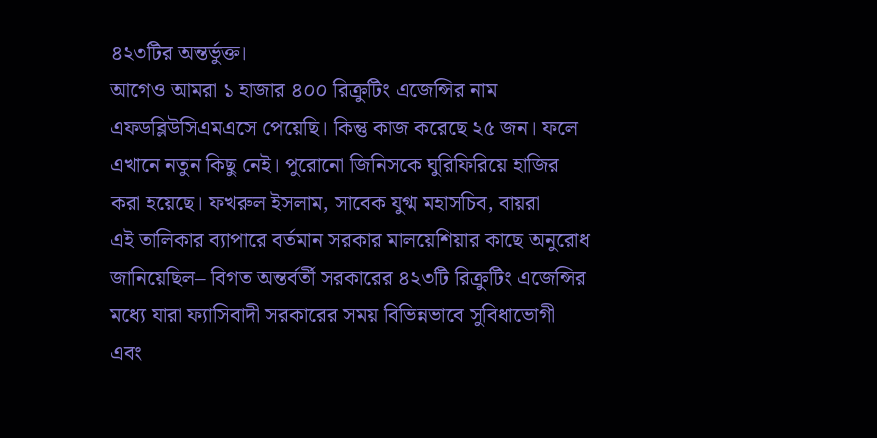৪২৩টির অন্তর্ভুক্ত।
আগেও আমরা ১ হাজার ৪০০ রিক্রুটিং এজেন্সির নাম এফডব্লিউসিএমএসে পেয়েছি। কিন্তু কাজ করেছে ২৫ জন। ফলে এখানে নতুন কিছু নেই। পুরোনো জিনিসকে ঘুরিফিরিয়ে হাজির করা হয়েছে। ফখরুল ইসলাম, সাবেক যুগ্ম মহাসচিব, বায়রা
এই তালিকার ব্যাপারে বর্তমান সরকার মালয়েশিয়ার কাছে অনুরোধ জানিয়েছিল– বিগত অন্তর্বর্তী সরকারের ৪২৩টি রিক্রুটিং এজেন্সির মধ্যে যারা ফ্যাসিবাদী সরকারের সময় বিভিন্নভাবে সুবিধাভোগী এবং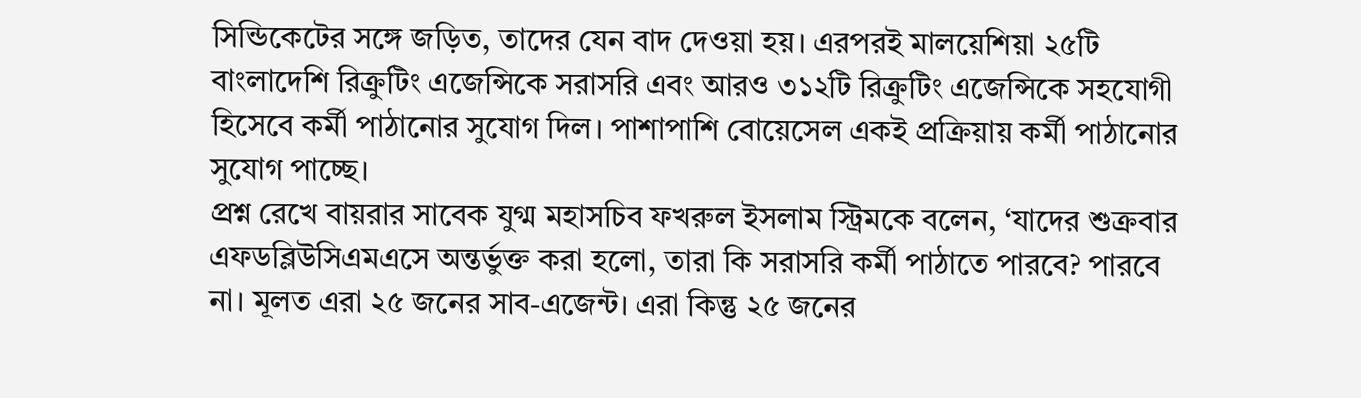সিন্ডিকেটের সঙ্গে জড়িত, তাদের যেন বাদ দেওয়া হয়। এরপরই মালয়েশিয়া ২৫টি বাংলাদেশি রিক্রুটিং এজেন্সিকে সরাসরি এবং আরও ৩১২টি রিক্রুটিং এজেন্সিকে সহযোগী হিসেবে কর্মী পাঠানোর সুযোগ দিল। পাশাপাশি বোয়েসেল একই প্রক্রিয়ায় কর্মী পাঠানোর সুযোগ পাচ্ছে।
প্রশ্ন রেখে বায়রার সাবেক যুগ্ম মহাসচিব ফখরুল ইসলাম স্ট্রিমকে বলেন, ‘যাদের শুক্রবার এফডব্লিউসিএমএসে অন্তর্ভুক্ত করা হলো, তারা কি সরাসরি কর্মী পাঠাতে পারবে? পারবে না। মূলত এরা ২৫ জনের সাব-এজেন্ট। এরা কিন্তু ২৫ জনের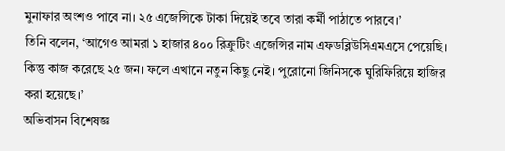মুনাফার অংশও পাবে না। ২৫ এজেন্সিকে টাকা দিয়েই তবে তারা কর্মী পাঠাতে পারবে।’
তিনি বলেন, ‘আগেও আমরা ১ হাজার ৪০০ রিক্রুটিং এজেন্সির নাম এফডব্লিউসিএমএসে পেয়েছি। কিন্তু কাজ করেছে ২৫ জন। ফলে এখানে নতুন কিছু নেই। পুরোনো জিনিসকে ঘুরিফিরিয়ে হাজির করা হয়েছে।’
অভিবাসন বিশেষজ্ঞ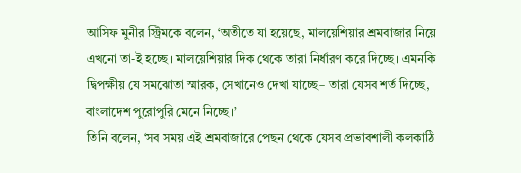আসিফ মুনীর স্ট্রিমকে বলেন, ‘অতীতে যা হয়েছে, মালয়েশিয়ার শ্রমবাজার নিয়ে এখনো তা-ই হচ্ছে। মালয়েশিয়ার দিক থেকে তারা নির্ধারণ করে দিচ্ছে। এমনকি দ্বিপক্ষীয় যে সমঝোতা স্মারক, সেখানেও দেখা যাচ্ছে– তারা যেসব শর্ত দিচ্ছে, বাংলাদেশ পুরোপুরি মেনে নিচ্ছে।’
তিনি বলেন, ‘সব সময় এই শ্রমবাজারে পেছন থেকে যেসব প্রভাবশালী কলকাঠি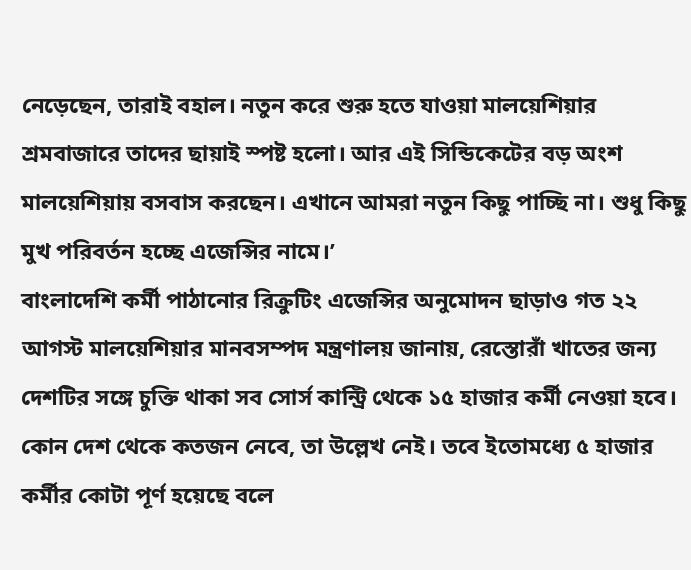নেড়েছেন, তারাই বহাল। নতুন করে শুরু হতে যাওয়া মালয়েশিয়ার শ্রমবাজারে তাদের ছায়াই স্পষ্ট হলো। আর এই সিন্ডিকেটের বড় অংশ মালয়েশিয়ায় বসবাস করছেন। এখানে আমরা নতুন কিছু পাচ্ছি না। শুধু কিছু মুখ পরিবর্তন হচ্ছে এজেন্সির নামে।’
বাংলাদেশি কর্মী পাঠানোর রিক্রুটিং এজেন্সির অনুমোদন ছাড়াও গত ২২ আগস্ট মালয়েশিয়ার মানবসম্পদ মন্ত্রণালয় জানায়, রেস্তোরাঁ খাতের জন্য দেশটির সঙ্গে চুক্তি থাকা সব সোর্স কান্ট্রি থেকে ১৫ হাজার কর্মী নেওয়া হবে। কোন দেশ থেকে কতজন নেবে, তা উল্লেখ নেই। তবে ইতোমধ্যে ৫ হাজার কর্মীর কোটা পূর্ণ হয়েছে বলে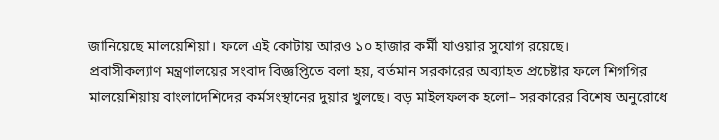জানিয়েছে মালয়েশিয়া। ফলে এই কোটায় আরও ১০ হাজার কর্মী যাওয়ার সুযোগ রয়েছে।
প্রবাসীকল্যাণ মন্ত্রণালয়ের সংবাদ বিজ্ঞপ্তিতে বলা হয়, বর্তমান সরকারের অব্যাহত প্রচেষ্টার ফলে শিগগির মালয়েশিয়ায় বাংলাদেশিদের কর্মসংস্থানের দুয়ার খুলছে। বড় মাইলফলক হলো– সরকারের বিশেষ অনুরোধে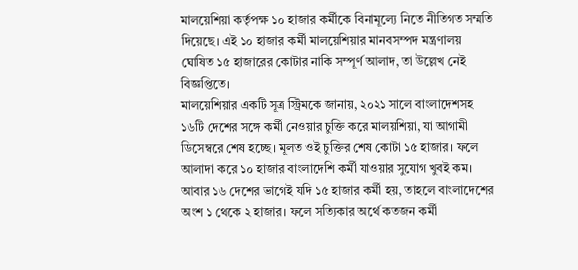মালয়েশিয়া কর্তৃপক্ষ ১০ হাজার কর্মীকে বিনামূল্যে নিতে নীতিগত সম্মতি দিয়েছে। এই ১০ হাজার কর্মী মালয়েশিয়ার মানবসম্পদ মন্ত্রণালয় ঘোষিত ১৫ হাজারের কোটার নাকি সম্পূর্ণ আলাদ, তা উল্লেখ নেই বিজ্ঞপ্তিতে।
মালয়েশিয়ার একটি সূত্র স্ট্রিমকে জানায়, ২০২১ সালে বাংলাদেশসহ ১৬টি দেশের সঙ্গে কর্মী নেওয়ার চুক্তি করে মালয়শিয়া, যা আগামী ডিসেম্বরে শেষ হচ্ছে। মূলত ওই চুক্তির শেষ কোটা ১৫ হাজার। ফলে আলাদা করে ১০ হাজার বাংলাদেশি কর্মী যাওয়ার সুযোগ খুবই কম। আবার ১৬ দেশের ভাগেই যদি ১৫ হাজার কর্মী হয়, তাহলে বাংলাদেশের অংশ ১ থেকে ২ হাজার। ফলে সত্যিকার অর্থে কতজন কর্মী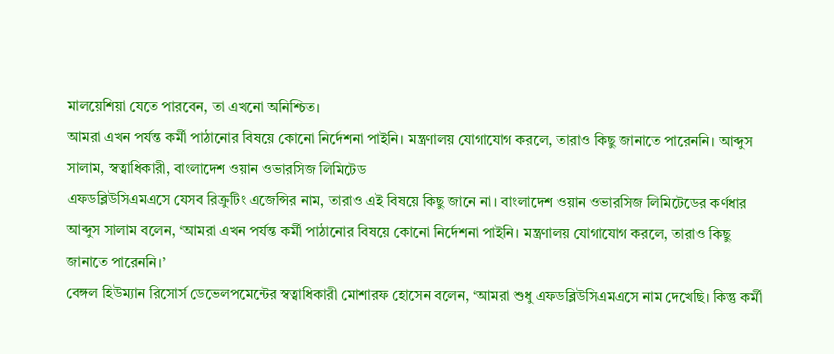মালয়েশিয়া যেতে পারবেন, তা এখনো অনিশ্চিত।
আমরা এখন পর্যন্ত কর্মী পাঠানোর বিষয়ে কোনো নির্দেশনা পাইনি। মন্ত্রণালয় যোগাযোগ করলে, তারাও কিছু জানাতে পারেননি। আব্দুস সালাম, স্বত্বাধিকারী, বাংলাদেশ ওয়ান ওভারসিজ লিমিটেড
এফডব্লিউসিএমএসে যেসব রিক্রুটিং এজেন্সির নাম, তারাও এই বিষয়ে কিছু জানে না। বাংলাদেশ ওয়ান ওভারসিজ লিমিটেডের কর্ণধার আব্দুস সালাম বলেন, ‘আমরা এখন পর্যন্ত কর্মী পাঠানোর বিষয়ে কোনো নির্দেশনা পাইনি। মন্ত্রণালয় যোগাযোগ করলে, তারাও কিছু জানাতে পারেননি।’
বেঙ্গল হিউম্যান রিসোর্স ডেভেলপমেন্টের স্বত্বাধিকারী মোশারফ হোসেন বলেন, ‘আমরা শুধু এফডব্লিউসিএমএসে নাম দেখেছি। কিন্তু কর্মী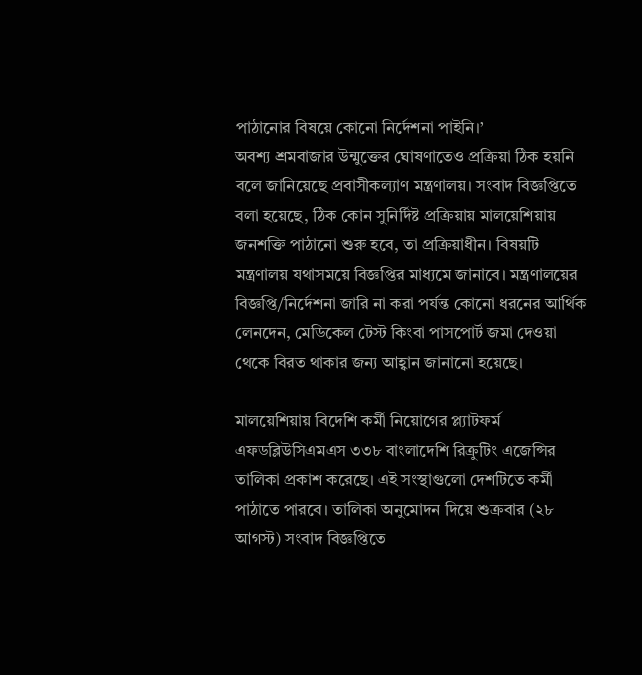পাঠানোর বিষয়ে কোনো নির্দেশনা পাইনি।’
অবশ্য শ্রমবাজার উন্মুক্তের ঘোষণাতেও প্রক্রিয়া ঠিক হয়নি বলে জানিয়েছে প্রবাসীকল্যাণ মন্ত্রণালয়। সংবাদ বিজ্ঞপ্তিতে বলা হয়েছে, ঠিক কোন সুনির্দিষ্ট প্রক্রিয়ায় মালয়েশিয়ায় জনশক্তি পাঠানো শুরু হবে, তা প্রক্রিয়াধীন। বিষয়টি মন্ত্রণালয় যথাসময়ে বিজ্ঞপ্তির মাধ্যমে জানাবে। মন্ত্রণালয়ের বিজ্ঞপ্তি/নির্দেশনা জারি না করা পর্যন্ত কোনো ধরনের আর্থিক লেনদেন, মেডিকেল টেস্ট কিংবা পাসপোর্ট জমা দেওয়া থেকে বিরত থাকার জন্য আহ্বান জানানো হয়েছে।

মালয়েশিয়ায় বিদেশি কর্মী নিয়োগের প্ল্যাটফর্ম এফডব্লিউসিএমএস ৩৩৮ বাংলাদেশি রিক্রুটিং এজেন্সির তালিকা প্রকাশ করেছে। এই সংস্থাগুলো দেশটিতে কর্মী পাঠাতে পারবে। তালিকা অনুমোদন দিয়ে শুক্রবার (২৮ আগস্ট) সংবাদ বিজ্ঞপ্তিতে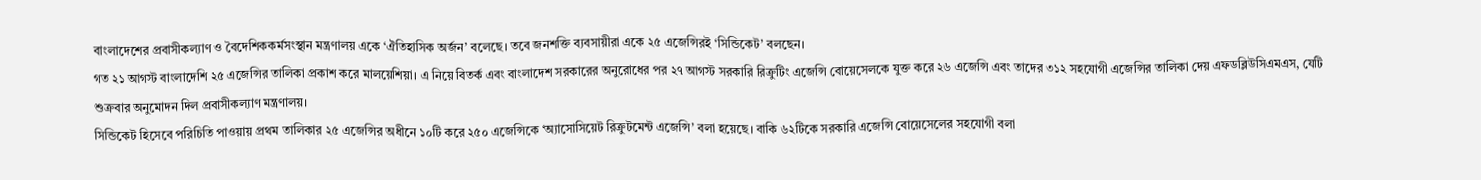বাংলাদেশের প্রবাসীকল্যাণ ও বৈদেশিককর্মসংস্থান মন্ত্রণালয় একে ‘ঐতিহাসিক অর্জন’ বলেছে। তবে জনশক্তি ব্যবসায়ীরা একে ২৫ এজেন্সিরই ‘সিন্ডিকেট’ বলছেন।
গত ২১ আগস্ট বাংলাদেশি ২৫ এজেন্সির তালিকা প্রকাশ করে মালয়েশিয়া। এ নিয়ে বিতর্ক এবং বাংলাদেশ সরকারের অনুরোধের পর ২৭ আগস্ট সরকারি রিক্রুটিং এজেন্সি বোয়েসেলকে যুক্ত করে ২৬ এজেন্সি এবং তাদের ৩১২ সহযোগী এজেন্সির তালিকা দেয় এফডব্লিউসিএমএস, যেটি শুক্রবার অনুমোদন দিল প্রবাসীকল্যাণ মন্ত্রণালয়।
সিন্ডিকেট হিসেবে পরিচিতি পাওয়ায় প্রথম তালিকার ২৫ এজেন্সির অধীনে ১০টি করে ২৫০ এজেন্সিকে ‘অ্যাসোসিয়েট রিক্রুটমেন্ট এজেন্সি’ বলা হয়েছে। বাকি ৬২টিকে সরকারি এজেন্সি বোয়েসেলের সহযোগী বলা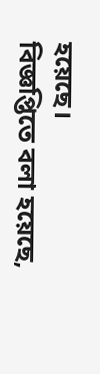হয়েছে।
বিজ্ঞপ্তিতে বলা হয়েছে,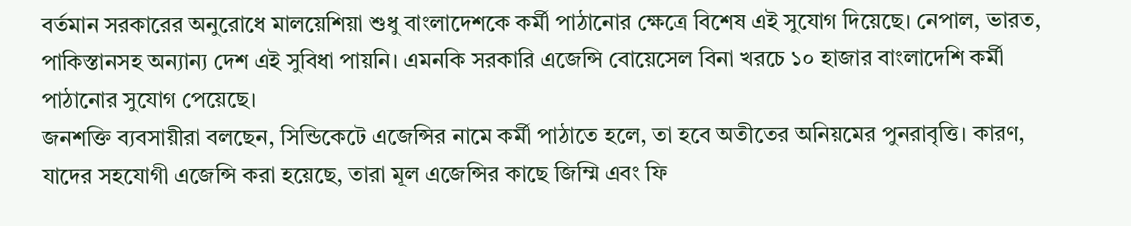বর্তমান সরকারের অনুরোধে মালয়েশিয়া শুধু বাংলাদেশকে কর্মী পাঠানোর ক্ষেত্রে বিশেষ এই সুযোগ দিয়েছে। নেপাল, ভারত, পাকিস্তানসহ অন্যান্য দেশ এই সুবিধা পায়নি। এমনকি সরকারি এজেন্সি বোয়েসেল বিনা খরচে ১০ হাজার বাংলাদেশি কর্মী পাঠানোর সুযোগ পেয়েছে।
জনশক্তি ব্যবসায়ীরা বলছেন, সিন্ডিকেটে এজেন্সির নামে কর্মী পাঠাতে হলে, তা হবে অতীতের অনিয়মের পুনরাবৃত্তি। কারণ, যাদের সহযোগী এজেন্সি করা হয়েছে, তারা মূল এজেন্সির কাছে জিম্মি এবং ফি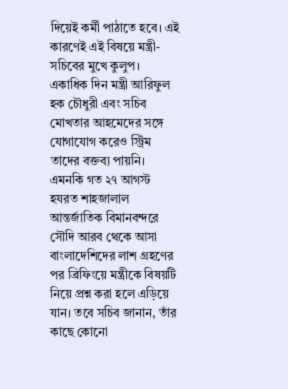দিয়েই কর্মী পাঠাতে হবে। এই কারণেই এই বিষয়ে মন্ত্রী-সচিবের মুখে কুলুপ।
একাধিক দিন মন্ত্রী আরিফুল হক চৌধুরী এবং সচিব মোখতার আহমেদের সঙ্গে যোগাযোগ করেও স্ট্রিম তাদের বক্তব্য পায়নি। এমনকি গত ২৭ আগস্ট হযরত শাহজালাল আন্তর্জাতিক বিমানবন্দরে সৌদি আরব থেকে আসা বাংলাদেশিদের লাশ গ্রহণের পর ব্রিফিংয়ে মন্ত্রীকে বিষয়টি নিয়ে প্রশ্ন করা হলে এড়িয়ে যান। তবে সচিব জানান, তাঁর কাছে কোনো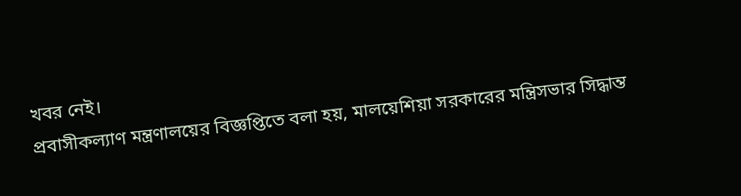খবর নেই।
প্রবাসীকল্যাণ মন্ত্রণালয়ের বিজ্ঞপ্তিতে বলা হয়, মালয়েশিয়া সরকারের মন্ত্রিসভার সিদ্ধান্ত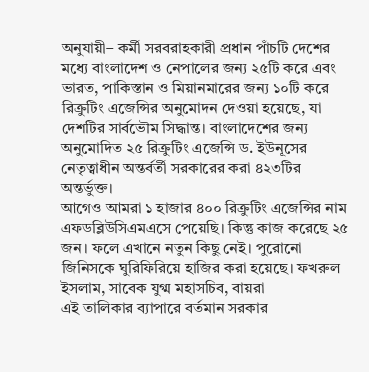অনুযায়ী– কর্মী সরবরাহকারী প্রধান পাঁচটি দেশের মধ্যে বাংলাদেশ ও নেপালের জন্য ২৫টি করে এবং ভারত, পাকিস্তান ও মিয়ানমারের জন্য ১০টি করে রিক্রুটিং এজেন্সির অনুমোদন দেওয়া হয়েছে, যা দেশটির সার্বভৌম সিদ্ধান্ত। বাংলাদেশের জন্য অনুমোদিত ২৫ রিক্রুটিং এজেন্সি ড. ইউনূসের নেতৃত্বাধীন অন্তর্বর্তী সরকারের করা ৪২৩টির অন্তর্ভুক্ত।
আগেও আমরা ১ হাজার ৪০০ রিক্রুটিং এজেন্সির নাম এফডব্লিউসিএমএসে পেয়েছি। কিন্তু কাজ করেছে ২৫ জন। ফলে এখানে নতুন কিছু নেই। পুরোনো জিনিসকে ঘুরিফিরিয়ে হাজির করা হয়েছে। ফখরুল ইসলাম, সাবেক যুগ্ম মহাসচিব, বায়রা
এই তালিকার ব্যাপারে বর্তমান সরকার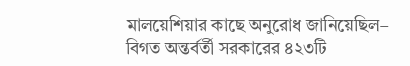মালয়েশিয়ার কাছে অনুরোধ জানিয়েছিল– বিগত অন্তর্বর্তী সরকারের ৪২৩টি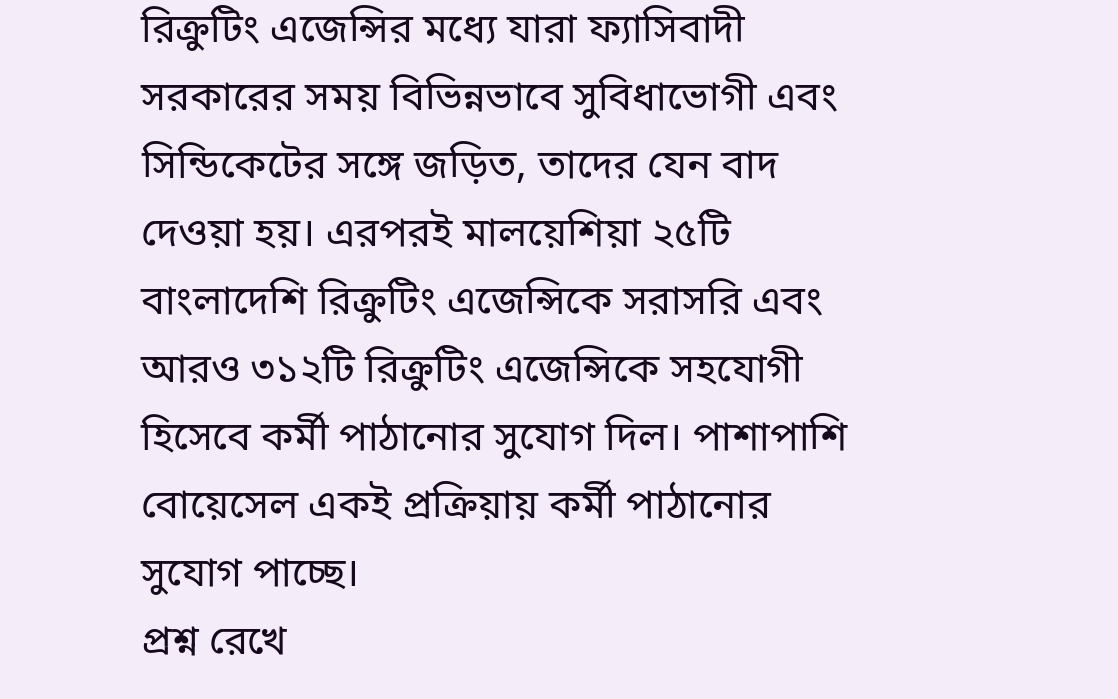রিক্রুটিং এজেন্সির মধ্যে যারা ফ্যাসিবাদী সরকারের সময় বিভিন্নভাবে সুবিধাভোগী এবং সিন্ডিকেটের সঙ্গে জড়িত, তাদের যেন বাদ দেওয়া হয়। এরপরই মালয়েশিয়া ২৫টি বাংলাদেশি রিক্রুটিং এজেন্সিকে সরাসরি এবং আরও ৩১২টি রিক্রুটিং এজেন্সিকে সহযোগী হিসেবে কর্মী পাঠানোর সুযোগ দিল। পাশাপাশি বোয়েসেল একই প্রক্রিয়ায় কর্মী পাঠানোর সুযোগ পাচ্ছে।
প্রশ্ন রেখে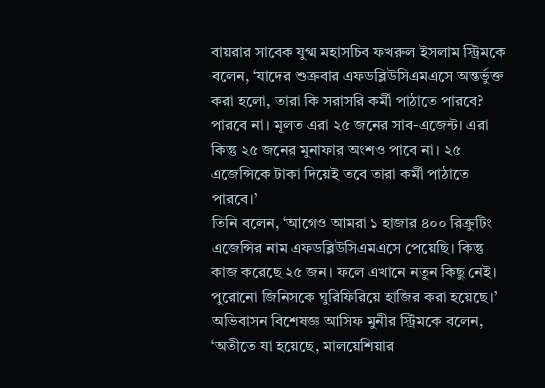বায়রার সাবেক যুগ্ম মহাসচিব ফখরুল ইসলাম স্ট্রিমকে বলেন, ‘যাদের শুক্রবার এফডব্লিউসিএমএসে অন্তর্ভুক্ত করা হলো, তারা কি সরাসরি কর্মী পাঠাতে পারবে? পারবে না। মূলত এরা ২৫ জনের সাব-এজেন্ট। এরা কিন্তু ২৫ জনের মুনাফার অংশও পাবে না। ২৫ এজেন্সিকে টাকা দিয়েই তবে তারা কর্মী পাঠাতে পারবে।’
তিনি বলেন, ‘আগেও আমরা ১ হাজার ৪০০ রিক্রুটিং এজেন্সির নাম এফডব্লিউসিএমএসে পেয়েছি। কিন্তু কাজ করেছে ২৫ জন। ফলে এখানে নতুন কিছু নেই। পুরোনো জিনিসকে ঘুরিফিরিয়ে হাজির করা হয়েছে।’
অভিবাসন বিশেষজ্ঞ আসিফ মুনীর স্ট্রিমকে বলেন, ‘অতীতে যা হয়েছে, মালয়েশিয়ার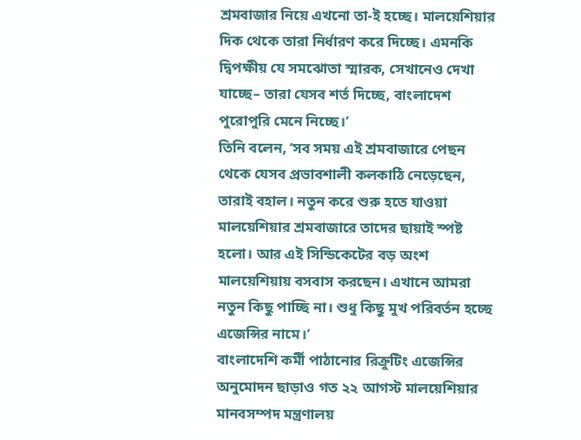শ্রমবাজার নিয়ে এখনো তা-ই হচ্ছে। মালয়েশিয়ার দিক থেকে তারা নির্ধারণ করে দিচ্ছে। এমনকি দ্বিপক্ষীয় যে সমঝোতা স্মারক, সেখানেও দেখা যাচ্ছে– তারা যেসব শর্ত দিচ্ছে, বাংলাদেশ পুরোপুরি মেনে নিচ্ছে।’
তিনি বলেন, ‘সব সময় এই শ্রমবাজারে পেছন থেকে যেসব প্রভাবশালী কলকাঠি নেড়েছেন, তারাই বহাল। নতুন করে শুরু হতে যাওয়া মালয়েশিয়ার শ্রমবাজারে তাদের ছায়াই স্পষ্ট হলো। আর এই সিন্ডিকেটের বড় অংশ মালয়েশিয়ায় বসবাস করছেন। এখানে আমরা নতুন কিছু পাচ্ছি না। শুধু কিছু মুখ পরিবর্তন হচ্ছে এজেন্সির নামে।’
বাংলাদেশি কর্মী পাঠানোর রিক্রুটিং এজেন্সির অনুমোদন ছাড়াও গত ২২ আগস্ট মালয়েশিয়ার মানবসম্পদ মন্ত্রণালয়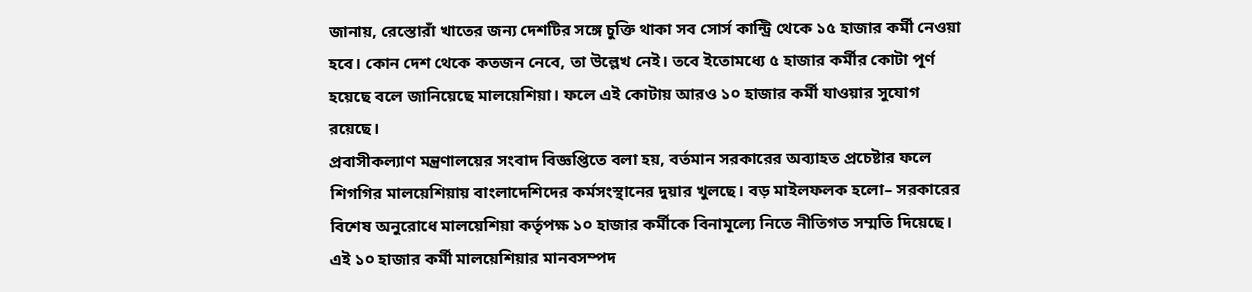জানায়, রেস্তোরাঁ খাতের জন্য দেশটির সঙ্গে চুক্তি থাকা সব সোর্স কান্ট্রি থেকে ১৫ হাজার কর্মী নেওয়া হবে। কোন দেশ থেকে কতজন নেবে, তা উল্লেখ নেই। তবে ইতোমধ্যে ৫ হাজার কর্মীর কোটা পূর্ণ হয়েছে বলে জানিয়েছে মালয়েশিয়া। ফলে এই কোটায় আরও ১০ হাজার কর্মী যাওয়ার সুযোগ রয়েছে।
প্রবাসীকল্যাণ মন্ত্রণালয়ের সংবাদ বিজ্ঞপ্তিতে বলা হয়, বর্তমান সরকারের অব্যাহত প্রচেষ্টার ফলে শিগগির মালয়েশিয়ায় বাংলাদেশিদের কর্মসংস্থানের দুয়ার খুলছে। বড় মাইলফলক হলো– সরকারের বিশেষ অনুরোধে মালয়েশিয়া কর্তৃপক্ষ ১০ হাজার কর্মীকে বিনামূল্যে নিতে নীতিগত সম্মতি দিয়েছে। এই ১০ হাজার কর্মী মালয়েশিয়ার মানবসম্পদ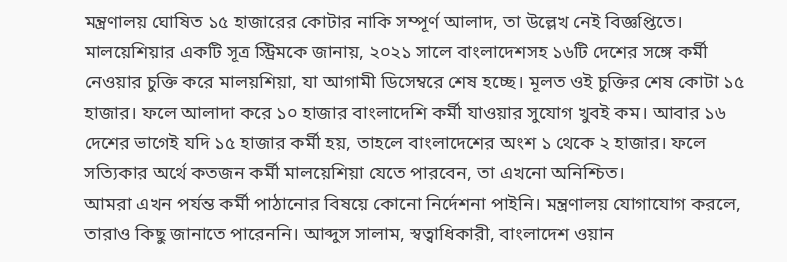মন্ত্রণালয় ঘোষিত ১৫ হাজারের কোটার নাকি সম্পূর্ণ আলাদ, তা উল্লেখ নেই বিজ্ঞপ্তিতে।
মালয়েশিয়ার একটি সূত্র স্ট্রিমকে জানায়, ২০২১ সালে বাংলাদেশসহ ১৬টি দেশের সঙ্গে কর্মী নেওয়ার চুক্তি করে মালয়শিয়া, যা আগামী ডিসেম্বরে শেষ হচ্ছে। মূলত ওই চুক্তির শেষ কোটা ১৫ হাজার। ফলে আলাদা করে ১০ হাজার বাংলাদেশি কর্মী যাওয়ার সুযোগ খুবই কম। আবার ১৬ দেশের ভাগেই যদি ১৫ হাজার কর্মী হয়, তাহলে বাংলাদেশের অংশ ১ থেকে ২ হাজার। ফলে সত্যিকার অর্থে কতজন কর্মী মালয়েশিয়া যেতে পারবেন, তা এখনো অনিশ্চিত।
আমরা এখন পর্যন্ত কর্মী পাঠানোর বিষয়ে কোনো নির্দেশনা পাইনি। মন্ত্রণালয় যোগাযোগ করলে, তারাও কিছু জানাতে পারেননি। আব্দুস সালাম, স্বত্বাধিকারী, বাংলাদেশ ওয়ান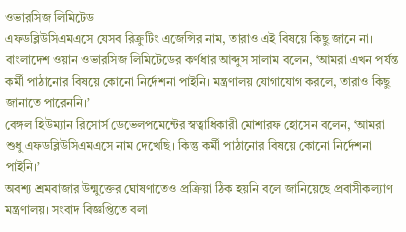ওভারসিজ লিমিটেড
এফডব্লিউসিএমএসে যেসব রিক্রুটিং এজেন্সির নাম, তারাও এই বিষয়ে কিছু জানে না। বাংলাদেশ ওয়ান ওভারসিজ লিমিটেডের কর্ণধার আব্দুস সালাম বলেন, ‘আমরা এখন পর্যন্ত কর্মী পাঠানোর বিষয়ে কোনো নির্দেশনা পাইনি। মন্ত্রণালয় যোগাযোগ করলে, তারাও কিছু জানাতে পারেননি।’
বেঙ্গল হিউম্যান রিসোর্স ডেভেলপমেন্টের স্বত্বাধিকারী মোশারফ হোসেন বলেন, ‘আমরা শুধু এফডব্লিউসিএমএসে নাম দেখেছি। কিন্তু কর্মী পাঠানোর বিষয়ে কোনো নির্দেশনা পাইনি।’
অবশ্য শ্রমবাজার উন্মুক্তের ঘোষণাতেও প্রক্রিয়া ঠিক হয়নি বলে জানিয়েছে প্রবাসীকল্যাণ মন্ত্রণালয়। সংবাদ বিজ্ঞপ্তিতে বলা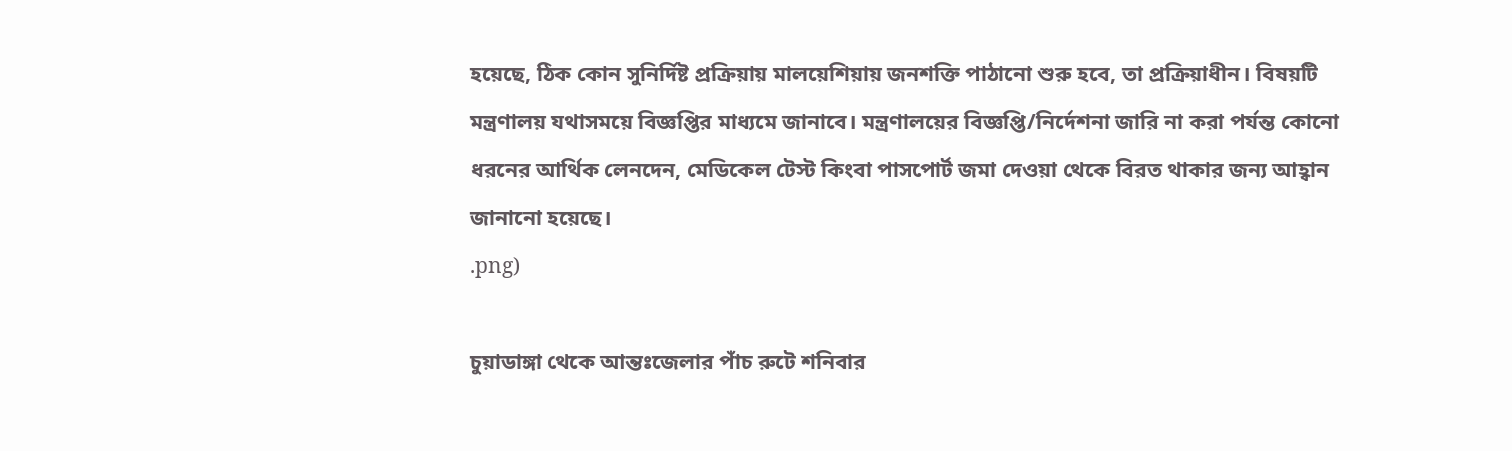হয়েছে, ঠিক কোন সুনির্দিষ্ট প্রক্রিয়ায় মালয়েশিয়ায় জনশক্তি পাঠানো শুরু হবে, তা প্রক্রিয়াধীন। বিষয়টি মন্ত্রণালয় যথাসময়ে বিজ্ঞপ্তির মাধ্যমে জানাবে। মন্ত্রণালয়ের বিজ্ঞপ্তি/নির্দেশনা জারি না করা পর্যন্ত কোনো ধরনের আর্থিক লেনদেন, মেডিকেল টেস্ট কিংবা পাসপোর্ট জমা দেওয়া থেকে বিরত থাকার জন্য আহ্বান জানানো হয়েছে।
.png)

চুয়াডাঙ্গা থেকে আন্তঃজেলার পাঁচ রুটে শনিবার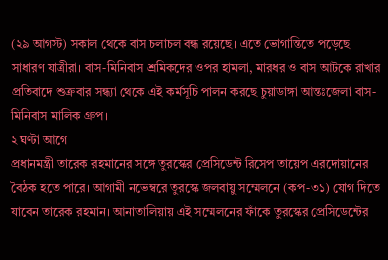(২৯ আগস্ট) সকাল থেকে বাস চলাচল বন্ধ রয়েছে। এতে ভোগান্তিতে পড়েছে সাধারণ যাত্রীরা। বাস-মিনিবাস শ্রমিকদের ওপর হামলা, মারধর ও বাস আটকে রাখার প্রতিবাদে শুক্রবার সন্ধ্যা থেকে এই কর্মসূচি পালন করছে চুয়াডাঙ্গা আন্তঃজেলা বাস-মিনিবাস মালিক গ্রুপ।
২ ঘণ্টা আগে
প্রধানমন্ত্রী তারেক রহমানের সঙ্গে তুরস্কের প্রেসিডেন্ট রিসেপ তায়েপ এরদোয়ানের বৈঠক হতে পারে। আগামী নভেম্বরে তুরস্কে জলবায়ু সম্মেলনে (কপ-৩১) যোগ দিতে যাবেন তারেক রহমান। আনাতালিয়ায় এই সম্মেলনের ফাঁকে তুরস্কের প্রেসিডেন্টের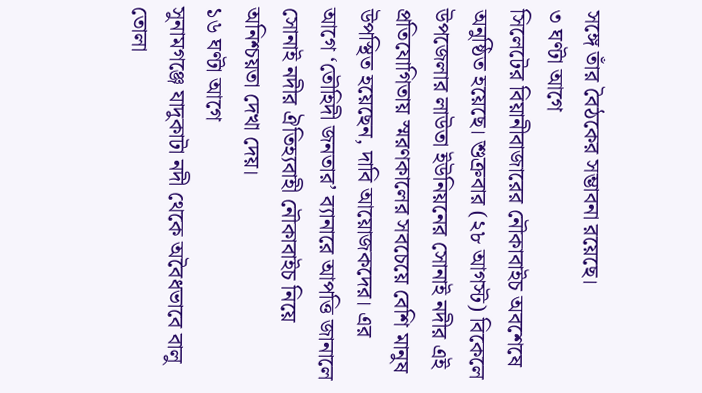সঙ্গে তাঁর বৈঠকের সম্ভাবনা রয়েছে।
৩ ঘণ্টা আগে
সিলেটের বিয়ানীবাজারের নৌকাবাইচ অবশেষে অনুষ্ঠিত হয়েছে। শুক্রবার (২৮ আগস্ট) বিকেলে উপজেলার লাউতা ইউনিয়নের সোনাই নদীর এই প্রতিযোগিতায় স্মরণকালের সবচেয়ে বেশি মানুষ উপস্থিত হয়েছেন, দাবি আয়োজকদের। এর আগে ‘তৌহিদী জনতার’ ব্যানারে আপত্তি জানালে সোনাই নদীর ঐতিহ্যবাহী নৌকাবাইচ নিয়ে অনিশ্চয়তা দেখা দেয়।
১৬ ঘণ্টা আগে
সুনামগঞ্জে যাদুকাটা নদী থেকে অবৈধভাবে বালু তোলা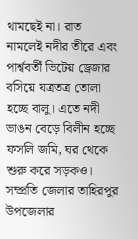থামছেই না। রাত নামলেই নদীর তীরে এবং পার্শ্ববর্তী ভিটেয় ড্রেজার বসিয়ে যত্রতত্র তোলা হচ্ছে বালু। এতে নদী ভাঙন বেড়ে বিলীন হচ্ছে ফসলি জমি, ঘর থেকে শুরু করে সড়কও। সম্প্রতি জেলার তাহিরপুর উপজেলার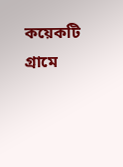কয়েকটি গ্রামে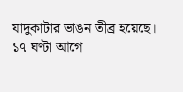যাদুকাটার ভাঙন তীব্র হয়েছে।
১৭ ঘণ্টা আগে